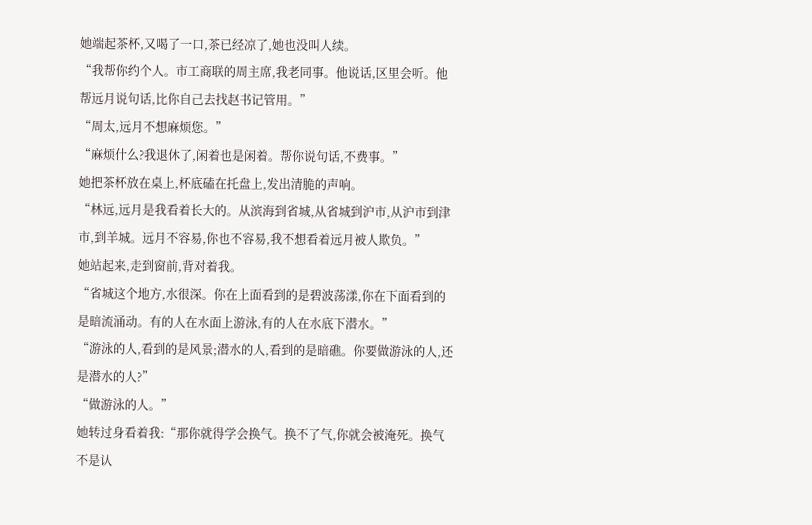她端起茶杯,又喝了一口,茶已经凉了,她也没叫人续。
“我帮你约个人。市工商联的周主席,我老同事。他说话,区里会听。他帮远月说句话,比你自己去找赵书记管用。”
“周太,远月不想麻烦您。”
“麻烦什么?我退休了,闲着也是闲着。帮你说句话,不费事。”
她把茶杯放在桌上,杯底磕在托盘上,发出清脆的声响。
“林远,远月是我看着长大的。从滨海到省城,从省城到沪市,从沪市到津市,到羊城。远月不容易,你也不容易,我不想看着远月被人欺负。”
她站起来,走到窗前,背对着我。
“省城这个地方,水很深。你在上面看到的是碧波荡漾,你在下面看到的是暗流涌动。有的人在水面上游泳,有的人在水底下潜水。”
“游泳的人,看到的是风景;潜水的人,看到的是暗礁。你要做游泳的人,还是潜水的人?”
“做游泳的人。”
她转过身看着我:“那你就得学会换气。换不了气,你就会被淹死。换气不是认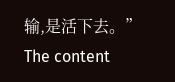输,是活下去。”
The content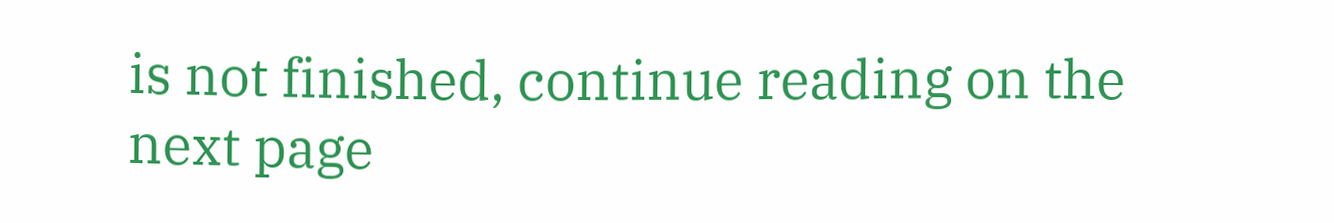is not finished, continue reading on the next page